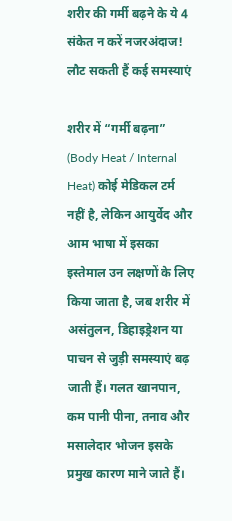शरीर की गर्मी बढ़ने के ये 4 संकेत न करें नजरअंदाज! लौट सकती हैं कई समस्याएं

शरीर में “गर्मी बढ़ना” (Body Heat / Internal Heat) कोई मेडिकल टर्म नहीं है, लेकिन आयुर्वेद और आम भाषा में इसका इस्तेमाल उन लक्षणों के लिए किया जाता है, जब शरीर में असंतुलन, डिहाइड्रेशन या पाचन से जुड़ी समस्याएं बढ़ जाती हैं। गलत खानपान, कम पानी पीना, तनाव और मसालेदार भोजन इसके प्रमुख कारण माने जाते हैं।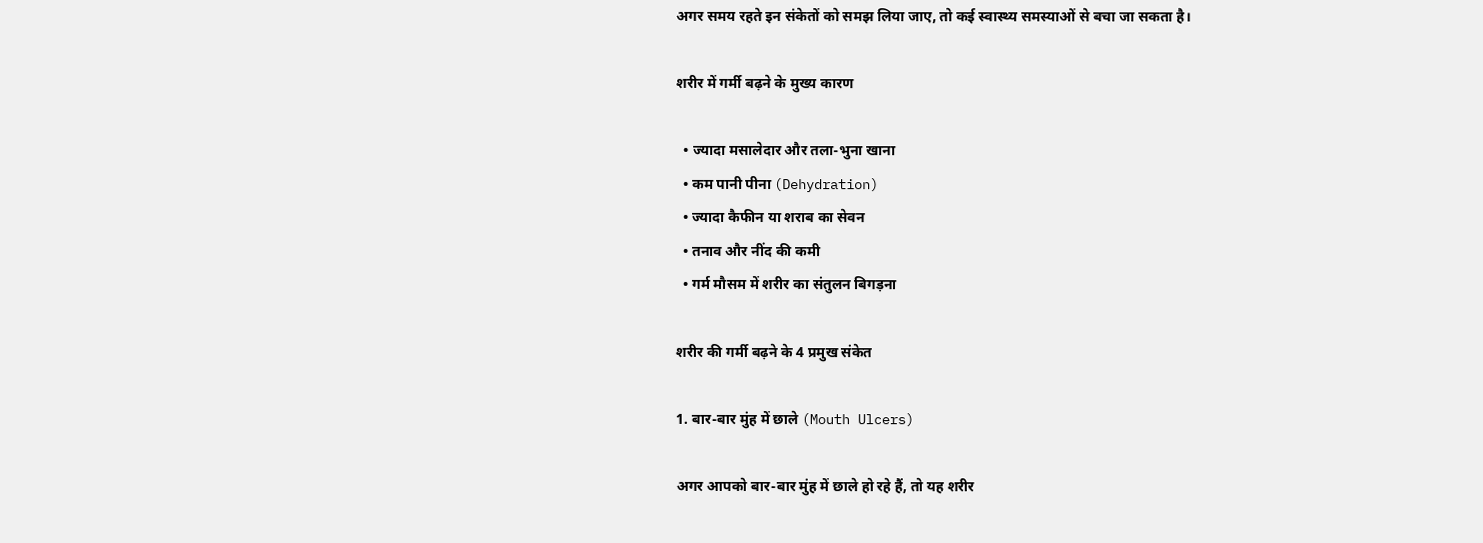अगर समय रहते इन संकेतों को समझ लिया जाए, तो कई स्वास्थ्य समस्याओं से बचा जा सकता है।

शरीर में गर्मी बढ़ने के मुख्य कारण

  • ज्यादा मसालेदार और तला-भुना खाना
  • कम पानी पीना (Dehydration)
  • ज्यादा कैफीन या शराब का सेवन
  • तनाव और नींद की कमी
  • गर्म मौसम में शरीर का संतुलन बिगड़ना

शरीर की गर्मी बढ़ने के 4 प्रमुख संकेत

1. बार-बार मुंह में छाले (Mouth Ulcers)

अगर आपको बार-बार मुंह में छाले हो रहे हैं, तो यह शरीर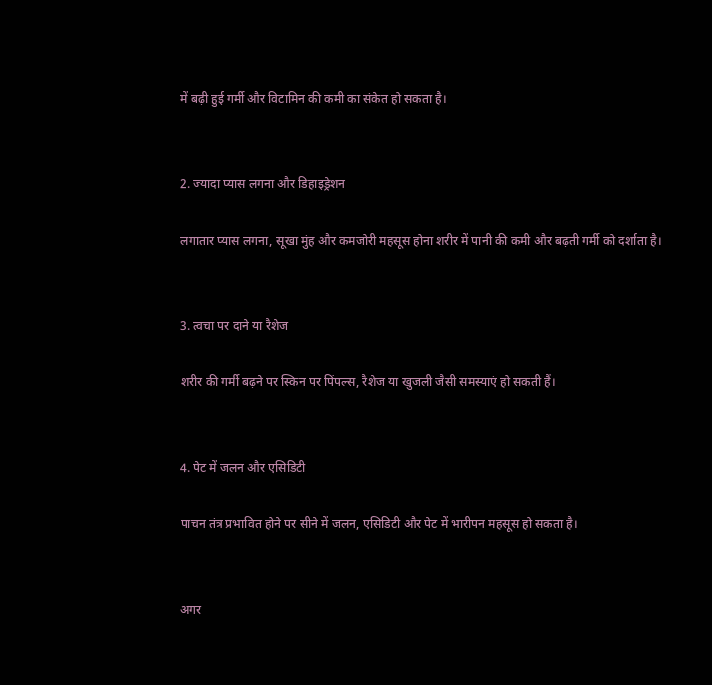में बढ़ी हुई गर्मी और विटामिन की कमी का संकेत हो सकता है।


2. ज्यादा प्यास लगना और डिहाइड्रेशन

लगातार प्यास लगना, सूखा मुंह और कमजोरी महसूस होना शरीर में पानी की कमी और बढ़ती गर्मी को दर्शाता है।


3. त्वचा पर दाने या रैशेज

शरीर की गर्मी बढ़ने पर स्किन पर पिंपल्स, रैशेज या खुजली जैसी समस्याएं हो सकती हैं।


4. पेट में जलन और एसिडिटी

पाचन तंत्र प्रभावित होने पर सीने में जलन, एसिडिटी और पेट में भारीपन महसूस हो सकता है।


अगर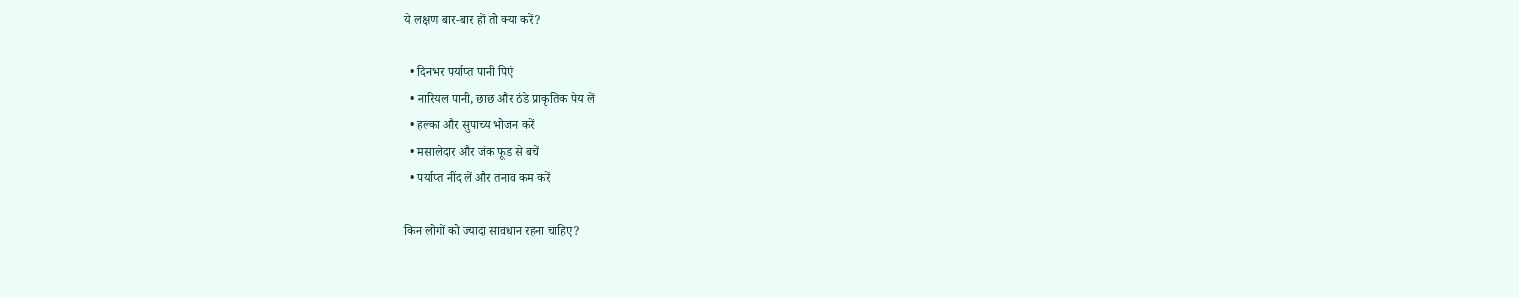ये लक्षण बार-बार हों तो क्या करें?

  • दिनभर पर्याप्त पानी पिएं
  • नारियल पानी, छाछ और ठंडे प्राकृतिक पेय लें
  • हल्का और सुपाच्य भोजन करें
  • मसालेदार और जंक फूड से बचें
  • पर्याप्त नींद लें और तनाव कम करें

किन लोगों को ज्यादा सावधान रहना चाहिए?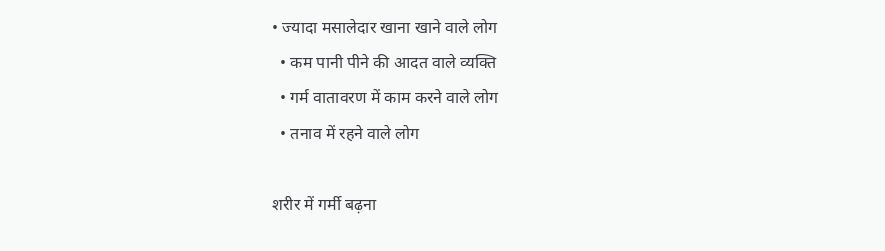• ज्यादा मसालेदार खाना खाने वाले लोग
  • कम पानी पीने की आदत वाले व्यक्ति
  • गर्म वातावरण में काम करने वाले लोग
  • तनाव में रहने वाले लोग

शरीर में गर्मी बढ़ना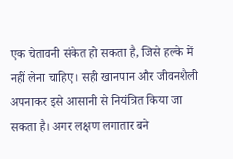एक चेतावनी संकेत हो सकता है, जिसे हल्के में नहीं लेना चाहिए। सही खानपान और जीवनशैली अपनाकर इसे आसानी से नियंत्रित किया जा सकता है। अगर लक्षण लगातार बने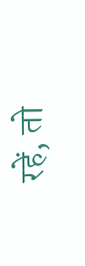रहें, तो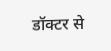डॉक्टर से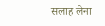सलाह लेना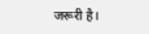जरूरी है।